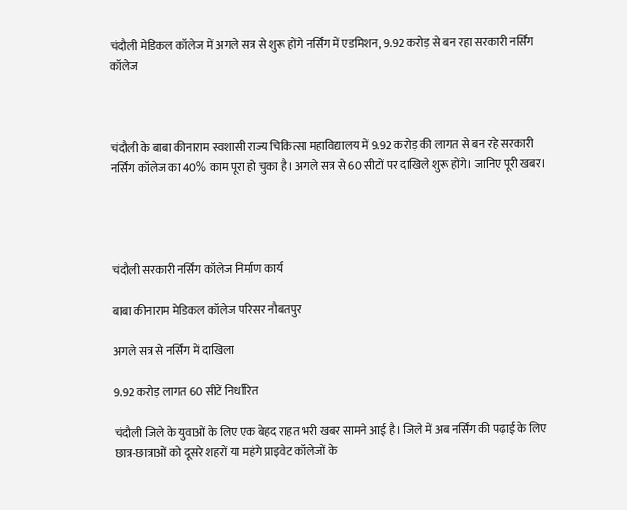चंदौली मेडिकल कॉलेज में अगले सत्र से शुरू होंगे नर्सिंग में एडमिशन, 9.92 करोड़ से बन रहा सरकारी नर्सिंग कॉलेज



चंदौली के बाबा कीनाराम स्वशासी राज्य चिकित्सा महाविद्यालय में 9.92 करोड़ की लागत से बन रहे सरकारी नर्सिंग कॉलेज का 40% काम पूरा हो चुका है। अगले सत्र से 60 सीटों पर दाखिले शुरू होंगे। जानिए पूरी खबर।




चंदौली सरकारी नर्सिंग कॉलेज निर्माण कार्य

बाबा कीनाराम मेडिकल कॉलेज परिसर नौबतपुर

अगले सत्र से नर्सिंग में दाखिला

9.92 करोड़ लागत 60 सीटें निर्धारित

चंदौली जिले के युवाओं के लिए एक बेहद राहत भरी खबर सामने आई है। जिले में अब नर्सिंग की पढ़ाई के लिए छात्र-छात्राओं को दूसरे शहरों या महंगे प्राइवेट कॉलेजों के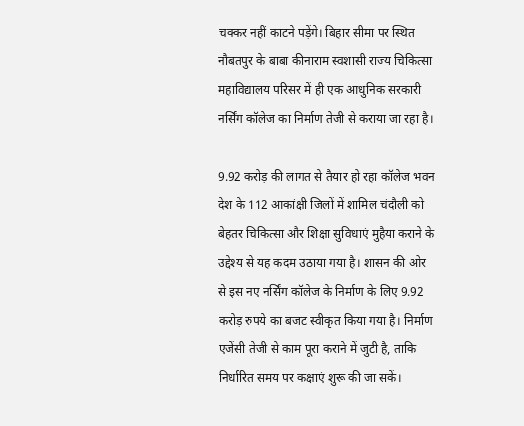चक्कर नहीं काटने पड़ेंगे। बिहार सीमा पर स्थित नौबतपुर के बाबा कीनाराम स्वशासी राज्य चिकित्सा महाविद्यालय परिसर में ही एक आधुनिक सरकारी नर्सिंग कॉलेज का निर्माण तेजी से कराया जा रहा है।

9.92 करोड़ की लागत से तैयार हो रहा कॉलेज भवन
देश के 112 आकांक्षी जिलों में शामिल चंदौली को बेहतर चिकित्सा और शिक्षा सुविधाएं मुहैया कराने के उद्देश्य से यह कदम उठाया गया है। शासन की ओर से इस नए नर्सिंग कॉलेज के निर्माण के लिए 9.92 करोड़ रुपये का बजट स्वीकृत किया गया है। निर्माण एजेंसी तेजी से काम पूरा कराने में जुटी है, ताकि निर्धारित समय पर कक्षाएं शुरू की जा सकें।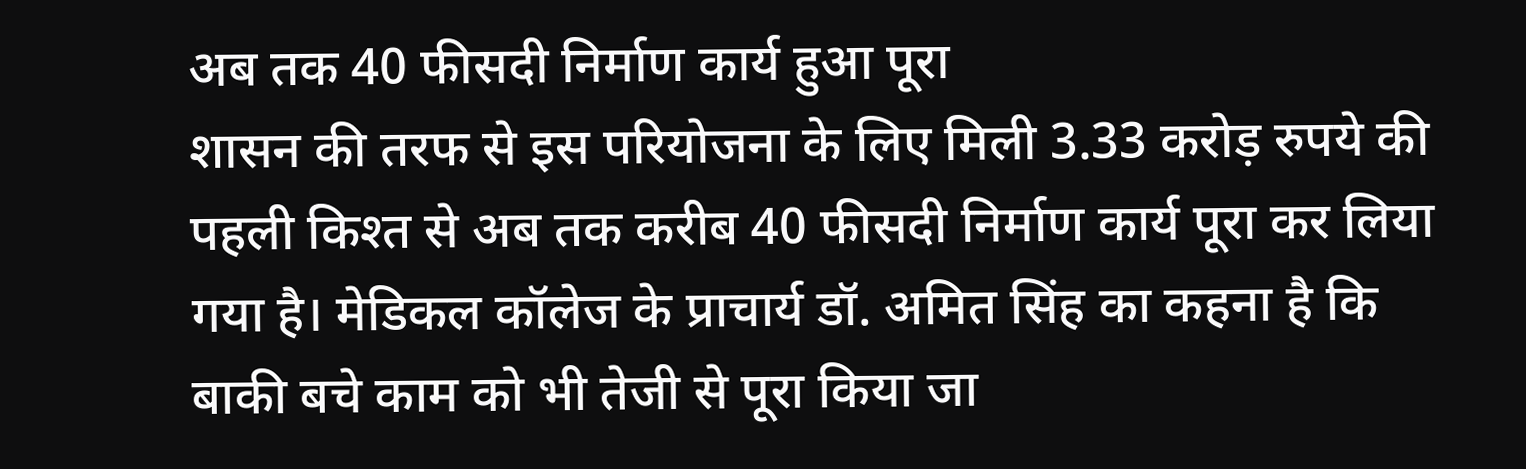अब तक 40 फीसदी निर्माण कार्य हुआ पूरा
शासन की तरफ से इस परियोजना के लिए मिली 3.33 करोड़ रुपये की पहली किश्त से अब तक करीब 40 फीसदी निर्माण कार्य पूरा कर लिया गया है। मेडिकल कॉलेज के प्राचार्य डॉ. अमित सिंह का कहना है कि बाकी बचे काम को भी तेजी से पूरा किया जा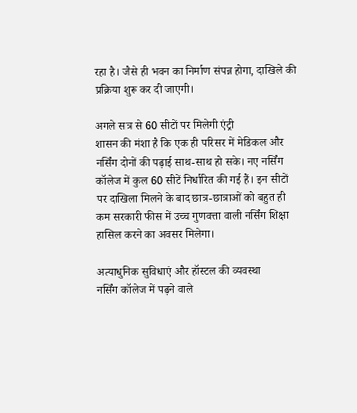रहा है। जैसे ही भवन का निर्माण संपन्न होगा, दाखिले की प्रक्रिया शुरू कर दी जाएगी।

अगले सत्र से 60 सीटों पर मिलेगी एंट्री
शासन की मंशा है कि एक ही परिसर में मेडिकल और नर्सिंग दोनों की पढ़ाई साथ-साथ हो सके। नए नर्सिंग कॉलेज में कुल 60 सीटें निर्धारित की गई हैं। इन सीटों पर दाखिला मिलने के बाद छात्र-छात्राओं को बहुत ही कम सरकारी फीस में उच्च गुणवत्ता वाली नर्सिंग शिक्षा हासिल करने का अवसर मिलेगा।

अत्याधुनिक सुविधाएं और हॉस्टल की व्यवस्था
नर्सिंग कॉलेज में पढ़ने वाले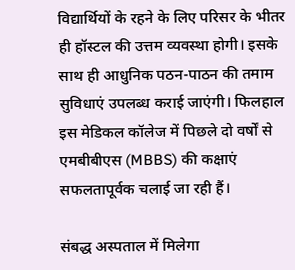विद्यार्थियों के रहने के लिए परिसर के भीतर ही हॉस्टल की उत्तम व्यवस्था होगी। इसके साथ ही आधुनिक पठन-पाठन की तमाम सुविधाएं उपलब्ध कराई जाएंगी। फिलहाल इस मेडिकल कॉलेज में पिछले दो वर्षों से एमबीबीएस (MBBS) की कक्षाएं सफलतापूर्वक चलाई जा रही हैं।

संबद्ध अस्पताल में मिलेगा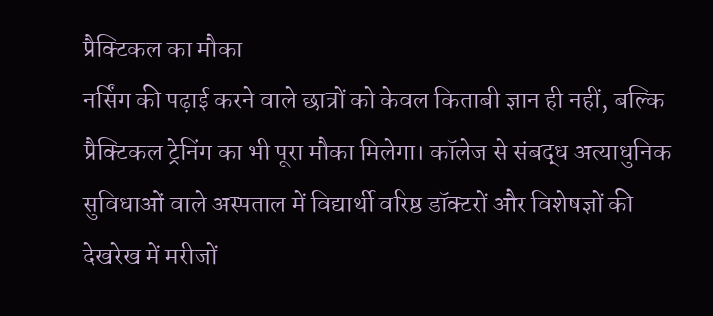प्रैक्टिकल का मौका
नर्सिंग की पढ़ाई करने वाले छात्रों को केवल किताबी ज्ञान ही नहीं, बल्कि प्रैक्टिकल ट्रेनिंग का भी पूरा मौका मिलेगा। कॉलेज से संबद्ध अत्याधुनिक सुविधाओं वाले अस्पताल में विद्यार्थी वरिष्ठ डॉक्टरों और विशेषज्ञों की देखरेख में मरीजों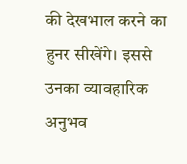की देखभाल करने का हुनर सीखेंगे। इससे उनका व्यावहारिक अनुभव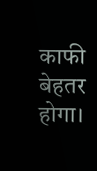काफी बेहतर होगा।